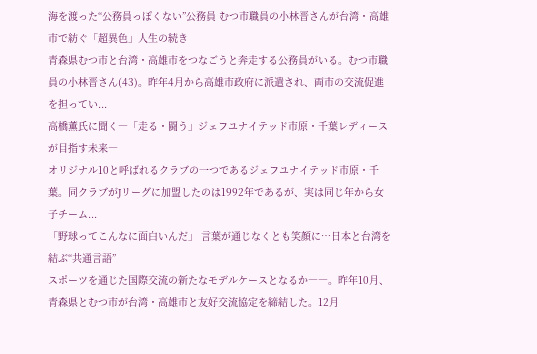海を渡った“公務員っぽくない”公務員 むつ市職員の小林晋さんが台湾・高雄市で紡ぐ「超異色」人生の続き
青森県むつ市と台湾・高雄市をつなごうと奔走する公務員がいる。むつ市職員の小林晋さん(43)。昨年4月から高雄市政府に派遣され、両市の交流促進を担ってい...
高橋薫氏に聞く―「走る・闘う」ジェフユナイテッド市原・千葉レディースが目指す未来―
オリジナル10と呼ばれるクラブの一つであるジェフユナイテッド市原・千葉。同クラブがJリーグに加盟したのは1992年であるが、実は同じ年から女子チーム...
「野球ってこんなに面白いんだ」 言葉が通じなくとも笑顔に…日本と台湾を結ぶ“共通言語”
スポーツを通じた国際交流の新たなモデルケースとなるか――。昨年10月、青森県とむつ市が台湾・高雄市と友好交流協定を締結した。12月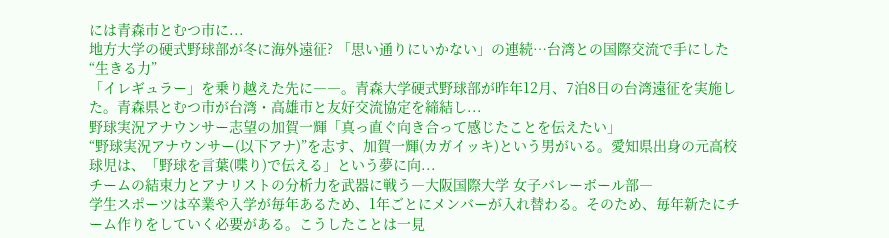には青森市とむつ市に...
地方大学の硬式野球部が冬に海外遠征? 「思い通りにいかない」の連続…台湾との国際交流で手にした“生きる力”
「イレギュラー」を乗り越えた先に――。青森大学硬式野球部が昨年12月、7泊8日の台湾遠征を実施した。青森県とむつ市が台湾・高雄市と友好交流協定を締結し...
野球実況アナウンサー志望の加賀一輝「真っ直ぐ向き合って感じたことを伝えたい」
“野球実況アナウンサー(以下アナ)”を志す、加賀一輝(カガイッキ)という男がいる。愛知県出身の元高校球児は、「野球を言葉(喋り)で伝える」という夢に向...
チームの結束力とアナリストの分析力を武器に戦う―大阪国際大学 女子バレーボール部―
学生スポーツは卒業や入学が毎年あるため、1年ごとにメンバーが入れ替わる。そのため、毎年新たにチーム作りをしていく必要がある。こうしたことは一見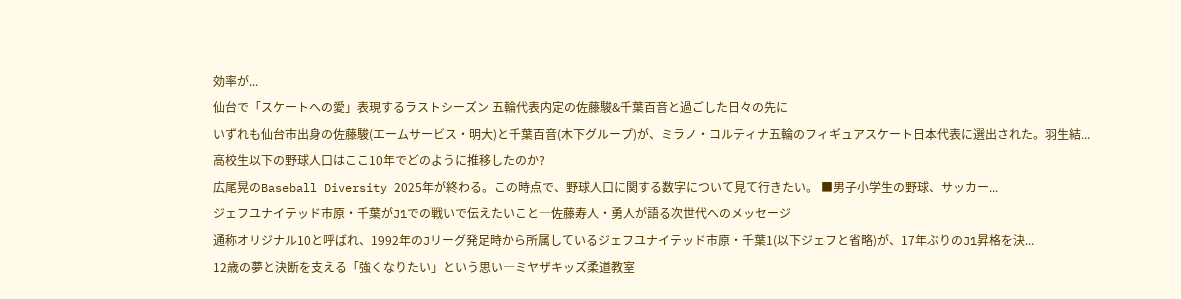効率が...
仙台で「スケートへの愛」表現するラストシーズン 五輪代表内定の佐藤駿&千葉百音と過ごした日々の先に
いずれも仙台市出身の佐藤駿(エームサービス・明大)と千葉百音(木下グループ)が、ミラノ・コルティナ五輪のフィギュアスケート日本代表に選出された。羽生結...
高校生以下の野球人口はここ10年でどのように推移したのか?
広尾晃のBaseball Diversity 2025年が終わる。この時点で、野球人口に関する数字について見て行きたい。 ■男子小学生の野球、サッカー...
ジェフユナイテッド市原・千葉がJ1での戦いで伝えたいこと―佐藤寿人・勇人が語る次世代へのメッセージ
通称オリジナル10と呼ばれ、1992年のJリーグ発足時から所属しているジェフユナイテッド市原・千葉1(以下ジェフと省略)が、17年ぶりのJ1昇格を決...
12歳の夢と決断を支える「強くなりたい」という思い―ミヤザキッズ柔道教室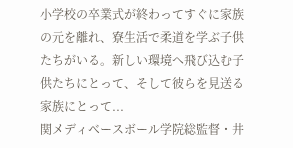小学校の卒業式が終わってすぐに家族の元を離れ、寮生活で柔道を学ぶ子供たちがいる。新しい環境へ飛び込む子供たちにとって、そして彼らを見送る家族にとって...
関メディベースボール学院総監督・井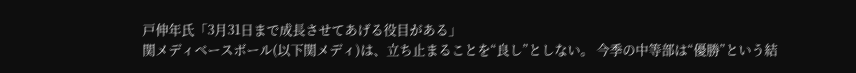戸伸年氏「3月31日まで成長させてあげる役目がある」
関メディベースボール(以下関メディ)は、立ち止まることを“良し”としない。 今季の中等部は“優勝”という結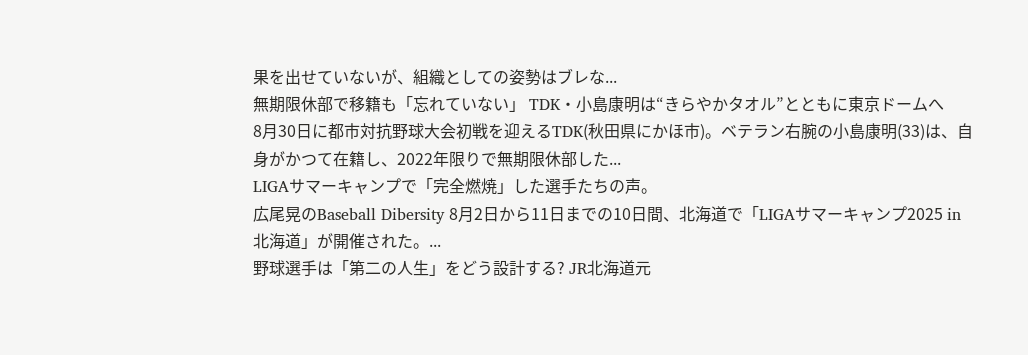果を出せていないが、組織としての姿勢はブレな...
無期限休部で移籍も「忘れていない」 TDK・小島康明は“きらやかタオル”とともに東京ドームへ
8月30日に都市対抗野球大会初戦を迎えるTDK(秋田県にかほ市)。ベテラン右腕の小島康明(33)は、自身がかつて在籍し、2022年限りで無期限休部した...
LIGAサマーキャンプで「完全燃焼」した選手たちの声。
広尾晃のBaseball Dibersity 8月2日から11日までの10日間、北海道で「LIGAサマーキャンプ2025 in 北海道」が開催された。...
野球選手は「第二の人生」をどう設計する? JR北海道元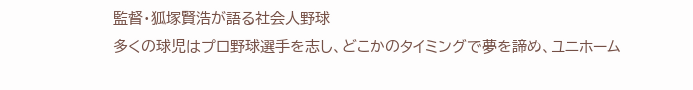監督・狐塚賢浩が語る社会人野球
多くの球児はプロ野球選手を志し、どこかのタイミングで夢を諦め、ユニホーム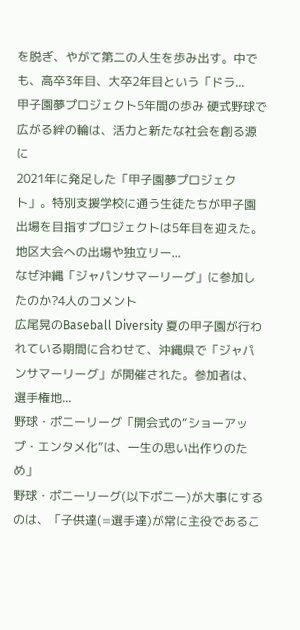を脱ぎ、やがて第二の人生を歩み出す。中でも、高卒3年目、大卒2年目という「ドラ...
甲子園夢プロジェクト5年間の歩み 硬式野球で広がる絆の輪は、活力と新たな社会を創る源に
2021年に発足した「甲子園夢プロジェクト」。特別支援学校に通う生徒たちが甲子園出場を目指すプロジェクトは5年目を迎えた。 地区大会への出場や独立リー...
なぜ沖縄「ジャパンサマーリーグ」に参加したのか?4人のコメント
広尾晃のBaseball Diversity 夏の甲子園が行われている期間に合わせて、沖縄県で「ジャパンサマーリーグ」が開催された。参加者は、選手権地...
野球・ポニーリーグ「開会式の“ショーアップ・エンタメ化”は、一生の思い出作りのため」
野球・ポニーリーグ(以下ポニー)が大事にするのは、「子供達(=選手達)が常に主役であるこ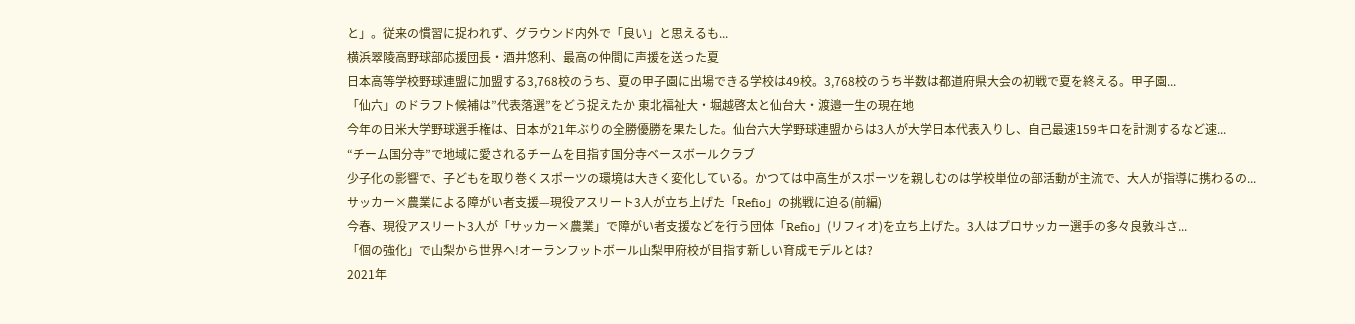と」。従来の慣習に捉われず、グラウンド内外で「良い」と思えるも...
横浜翠陵高野球部応援団長・酒井悠利、最高の仲間に声援を送った夏
日本高等学校野球連盟に加盟する3,768校のうち、夏の甲子園に出場できる学校は49校。3,768校のうち半数は都道府県大会の初戦で夏を終える。甲子園...
「仙六」のドラフト候補は”代表落選”をどう捉えたか 東北福祉大・堀越啓太と仙台大・渡邉一生の現在地
今年の日米大学野球選手権は、日本が21年ぶりの全勝優勝を果たした。仙台六大学野球連盟からは3人が大学日本代表入りし、自己最速159キロを計測するなど速...
“チーム国分寺”で地域に愛されるチームを目指す国分寺ベースボールクラブ
少子化の影響で、子どもを取り巻くスポーツの環境は大きく変化している。かつては中高生がスポーツを親しむのは学校単位の部活動が主流で、大人が指導に携わるの...
サッカー×農業による障がい者支援—現役アスリート3人が立ち上げた「Refio」の挑戦に迫る(前編)
今春、現役アスリート3人が「サッカー×農業」で障がい者支援などを行う団体「Refio」(リフィオ)を立ち上げた。3人はプロサッカー選手の多々良敦斗さ...
「個の強化」で山梨から世界へ!オーランフットボール山梨甲府校が目指す新しい育成モデルとは?
2021年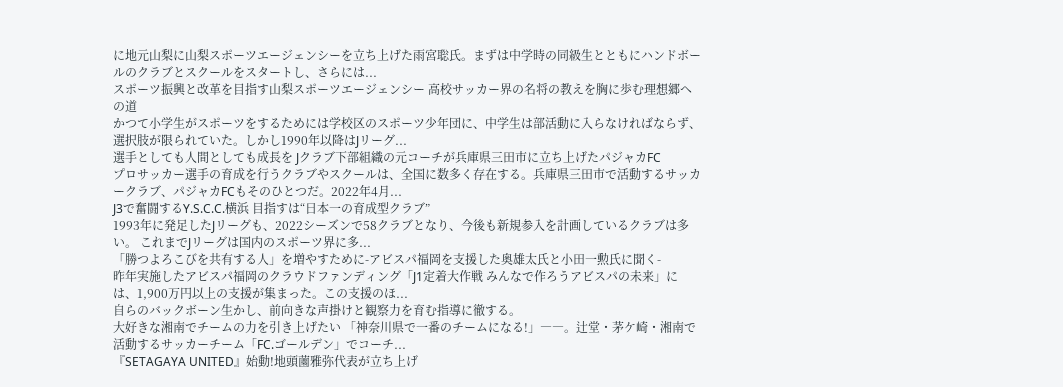に地元山梨に山梨スポーツエージェンシーを立ち上げた雨宮聡氏。まずは中学時の同級生とともにハンドボールのクラブとスクールをスタートし、さらには...
スポーツ振興と改革を目指す山梨スポーツエージェンシー 高校サッカー界の名将の教えを胸に歩む理想郷への道
かつて小学生がスポーツをするためには学校区のスポーツ少年団に、中学生は部活動に入らなければならず、選択肢が限られていた。しかし1990年以降はJリーグ...
選手としても人間としても成長を Jクラブ下部組織の元コーチが兵庫県三田市に立ち上げたパジャカFC
プロサッカー選手の育成を行うクラブやスクールは、全国に数多く存在する。兵庫県三田市で活動するサッカークラブ、パジャカFCもそのひとつだ。2022年4月...
J3で奮闘するY.S.C.C.横浜 目指すは“日本一の育成型クラブ”
1993年に発足したJリーグも、2022シーズンで58クラブとなり、今後も新規参入を計画しているクラブは多い。 これまでJリーグは国内のスポーツ界に多...
「勝つよろこびを共有する人」を増やすために-アビスパ福岡を支援した奥雄太氏と小田一勲氏に聞く-
昨年実施したアビスパ福岡のクラウドファンディング「J1定着大作戦 みんなで作ろうアビスパの未来」には、1,900万円以上の支援が集まった。この支援のほ...
自らのバックボーン生かし、前向きな声掛けと観察力を育む指導に徹する。
大好きな湘南でチームの力を引き上げたい 「神奈川県で一番のチームになる!」――。辻堂・茅ケ崎・湘南で活動するサッカーチーム「FC.ゴールデン」でコーチ...
『SETAGAYA UNITED』始動!地頭薗雅弥代表が立ち上げ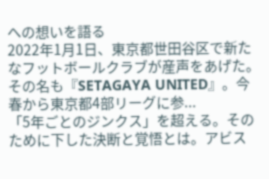への想いを語る
2022年1月1日、東京都世田谷区で新たなフットボールクラブが産声をあげた。その名も『SETAGAYA UNITED』。今春から東京都4部リーグに参...
「5年ごとのジンクス」を超える。そのために下した決断と覚悟とは。アビス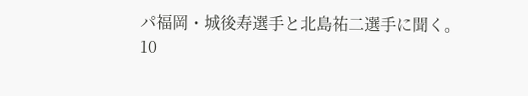パ福岡・城後寿選手と北島祐二選手に聞く。
10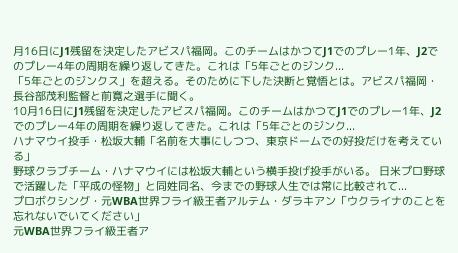月16日にJ1残留を決定したアビスパ福岡。このチームはかつてJ1でのプレー1年、J2でのプレー4年の周期を繰り返してきた。これは「5年ごとのジンク...
「5年ごとのジンクス」を超える。そのために下した決断と覚悟とは。アビスパ福岡・長谷部茂利監督と前寛之選手に聞く。
10月16日にJ1残留を決定したアビスパ福岡。このチームはかつてJ1でのプレー1年、J2でのプレー4年の周期を繰り返してきた。これは「5年ごとのジンク...
ハナマウイ投手・松坂大輔「名前を大事にしつつ、東京ドームでの好投だけを考えている」
野球クラブチーム・ハナマウイには松坂大輔という横手投げ投手がいる。 日米プロ野球で活躍した「平成の怪物」と同姓同名、今までの野球人生では常に比較されて...
プロボクシング・元WBA世界フライ級王者アルテム・ダラキアン「ウクライナのことを忘れないでいてください」
元WBA世界フライ級王者ア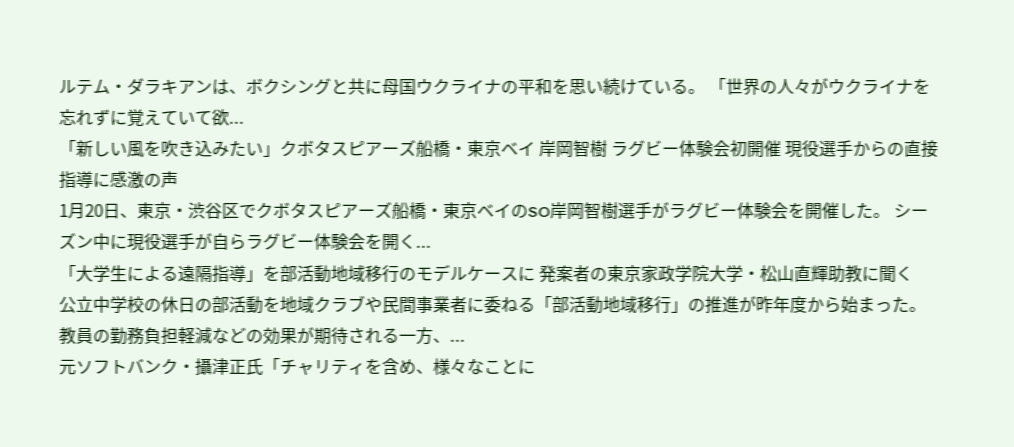ルテム・ダラキアンは、ボクシングと共に母国ウクライナの平和を思い続けている。 「世界の人々がウクライナを忘れずに覚えていて欲...
「新しい風を吹き込みたい」クボタスピアーズ船橋・東京ベイ 岸岡智樹 ラグビー体験会初開催 現役選手からの直接指導に感激の声
1月20日、東京・渋谷区でクボタスピアーズ船橋・東京ベイのSO岸岡智樹選手がラグビー体験会を開催した。 シーズン中に現役選手が自らラグビー体験会を開く...
「大学生による遠隔指導」を部活動地域移行のモデルケースに 発案者の東京家政学院大学・松山直輝助教に聞く
公立中学校の休日の部活動を地域クラブや民間事業者に委ねる「部活動地域移行」の推進が昨年度から始まった。教員の勤務負担軽減などの効果が期待される一方、...
元ソフトバンク・攝津正氏「チャリティを含め、様々なことに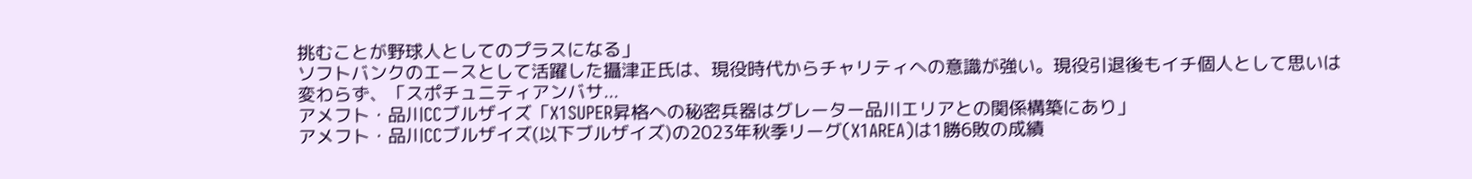挑むことが野球人としてのプラスになる」
ソフトバンクのエースとして活躍した攝津正氏は、現役時代からチャリティへの意識が強い。現役引退後もイチ個人として思いは変わらず、「スポチュニティアンバサ...
アメフト・品川CCブルザイズ「X1SUPER昇格への秘密兵器はグレーター品川エリアとの関係構築にあり」
アメフト・品川CCブルザイズ(以下ブルザイズ)の2023年秋季リーグ(X1AREA)は1勝6敗の成績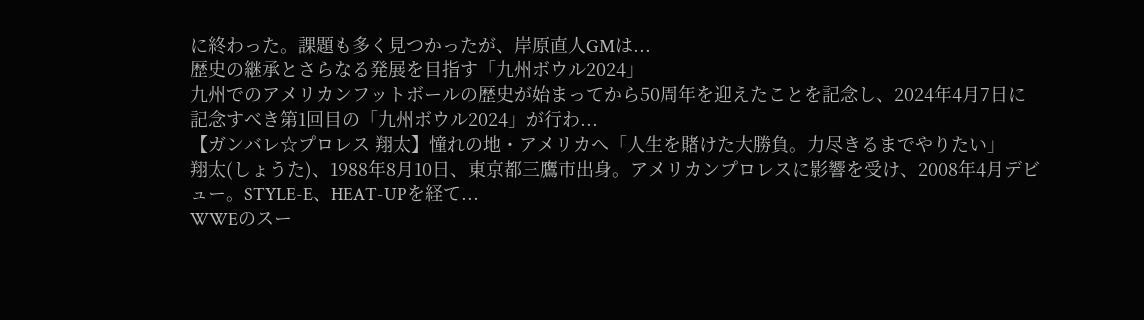に終わった。課題も多く見つかったが、岸原直人GMは...
歴史の継承とさらなる発展を目指す「九州ボウル2024」
九州でのアメリカンフットボールの歴史が始まってから50周年を迎えたことを記念し、2024年4月7日に記念すべき第1回目の「九州ボウル2024」が行わ...
【ガンバレ☆プロレス 翔太】憧れの地・アメリカへ「人生を賭けた大勝負。力尽きるまでやりたい」
翔太(しょうた)、1988年8月10日、東京都三鷹市出身。アメリカンプロレスに影響を受け、2008年4月デビュー。STYLE-E、HEAT-UPを経て...
WWEのスー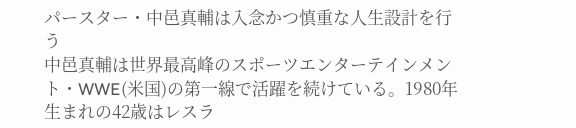パースター・中邑真輔は入念かつ慎重な人生設計を行う
中邑真輔は世界最高峰のスポーツエンターテインメント・WWE(米国)の第一線で活躍を続けている。1980年生まれの42歳はレスラ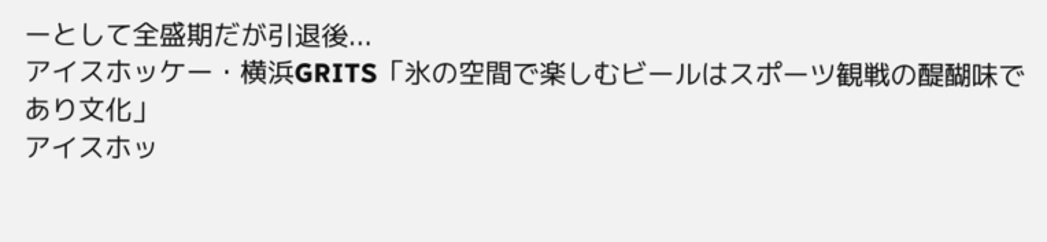ーとして全盛期だが引退後...
アイスホッケー・横浜GRITS「氷の空間で楽しむビールはスポーツ観戦の醍醐味であり文化」
アイスホッ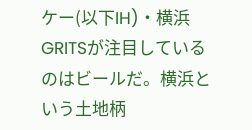ケー(以下IH)・横浜GRITSが注目しているのはビールだ。横浜という土地柄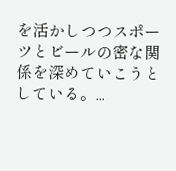を活かしつつスポーツとビールの密な関係を深めていこうとしている。...